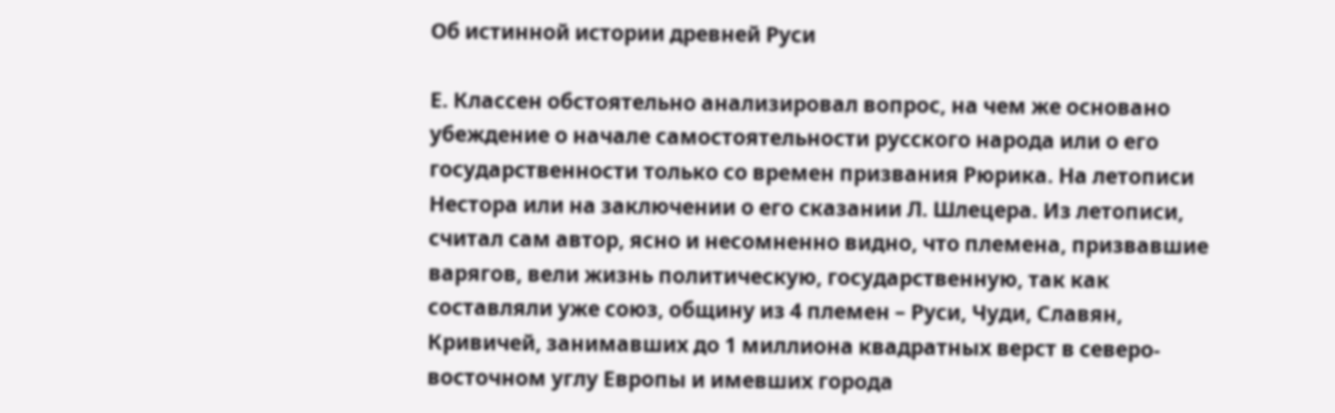Об истинной истории древней Руси

Е. Классен обстоятельно анализировал вопрос, на чем же основано убеждение о начале самостоятельности русского народа или о его государственности только со времен призвания Рюрика. На летописи Нестора или на заключении о его сказании Л. Шлецера. Из летописи, считал сам автор, ясно и несомненно видно, что племена, призвавшие варягов, вели жизнь политическую, государственную, так как составляли уже союз, общину из 4 племен – Руси, Чуди, Славян, Кривичей, занимавших до 1 миллиона квадратных верст в северо-восточном углу Европы и имевших города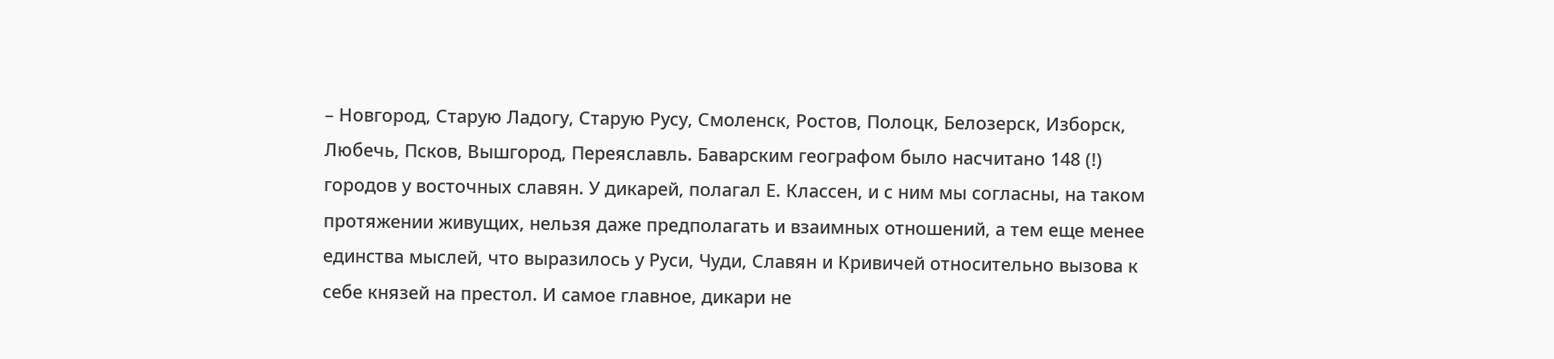– Новгород, Старую Ладогу, Старую Русу, Смоленск, Ростов, Полоцк, Белозерск, Изборск, Любечь, Псков, Вышгород, Переяславль. Баварским географом было насчитано 148 (!) городов у восточных славян. У дикарей, полагал Е. Классен, и с ним мы согласны, на таком протяжении живущих, нельзя даже предполагать и взаимных отношений, а тем еще менее единства мыслей, что выразилось у Руси, Чуди, Славян и Кривичей относительно вызова к себе князей на престол. И самое главное, дикари не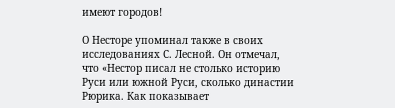имеют городов!

О Несторе упоминал также в своих исследованиях С. Лесной. Он отмечал, что «Нестор писал не столько историю Руси или южной Руси, сколько династии Рюрика. Как показывает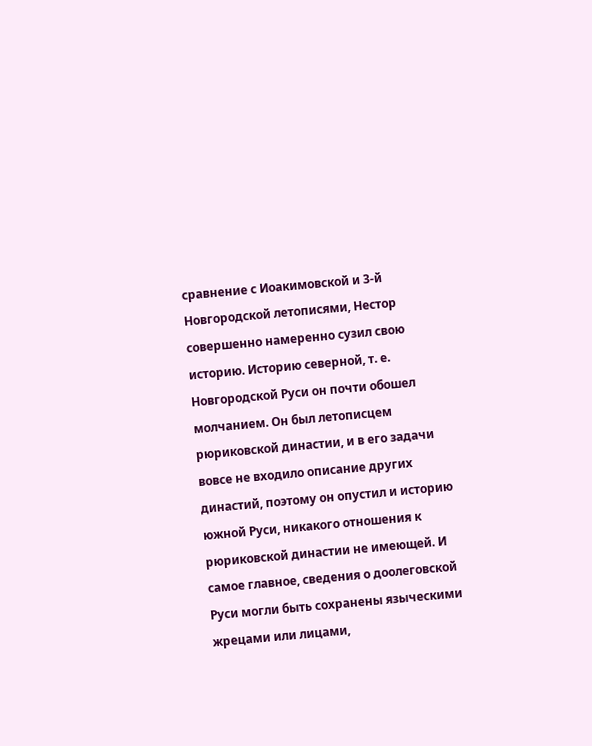сравнение с Иоакимовской и 3-й Новгородской летописями, Нестор совершенно намеренно сузил свою историю. Историю северной, т. е. Новгородской Руси он почти обошел молчанием. Он был летописцем рюриковской династии, и в его задачи вовсе не входило описание других династий, поэтому он опустил и историю южной Руси, никакого отношения к рюриковской династии не имеющей. И самое главное, сведения о доолеговской Руси могли быть сохранены языческими жрецами или лицами,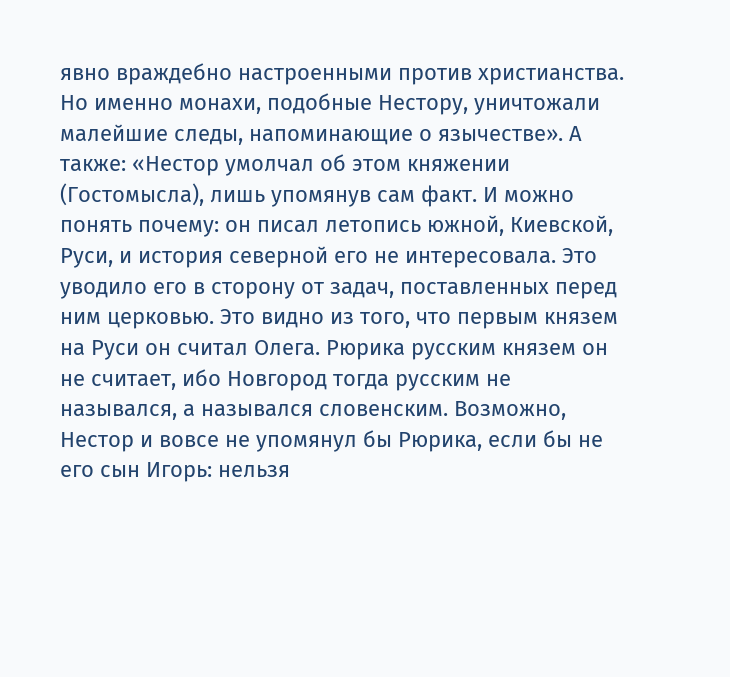явно враждебно настроенными против христианства. Но именно монахи, подобные Нестору, уничтожали малейшие следы, напоминающие о язычестве». А также: «Нестор умолчал об этом княжении (Гостомысла), лишь упомянув сам факт. И можно понять почему: он писал летопись южной, Киевской, Руси, и история северной его не интересовала. Это уводило его в сторону от задач, поставленных перед ним церковью. Это видно из того, что первым князем на Руси он считал Олега. Рюрика русским князем он не считает, ибо Новгород тогда русским не назывался, а назывался словенским. Возможно, Нестор и вовсе не упомянул бы Рюрика, если бы не его сын Игорь: нельзя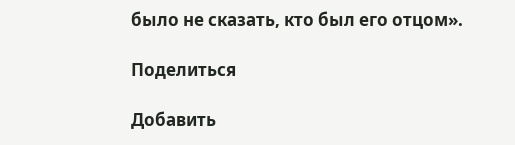было не сказать, кто был его отцом».

Поделиться

Добавить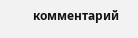комментарий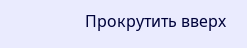Прокрутить вверх